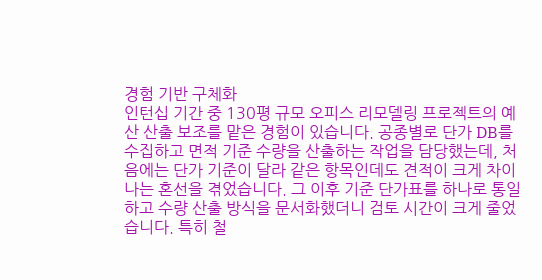경험 기반 구체화
인턴십 기간 중 130평 규모 오피스 리모델링 프로젝트의 예산 산출 보조를 맡은 경험이 있습니다. 공종별로 단가 DB를 수집하고 면적 기준 수량을 산출하는 작업을 담당했는데, 처음에는 단가 기준이 달라 같은 항목인데도 견적이 크게 차이 나는 혼선을 겪었습니다. 그 이후 기준 단가표를 하나로 통일하고 수량 산출 방식을 문서화했더니 검토 시간이 크게 줄었습니다. 특히 철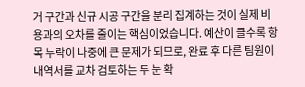거 구간과 신규 시공 구간을 분리 집계하는 것이 실제 비용과의 오차를 줄이는 핵심이었습니다. 예산이 클수록 항목 누락이 나중에 큰 문제가 되므로, 완료 후 다른 팀원이 내역서를 교차 검토하는 두 눈 확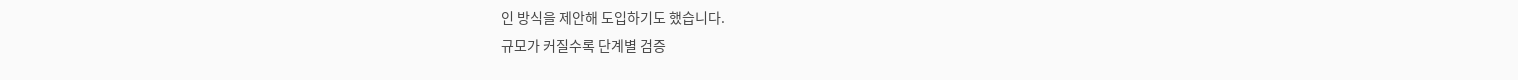인 방식을 제안해 도입하기도 했습니다.
규모가 커질수록 단계별 검증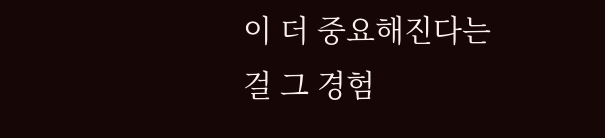이 더 중요해진다는 걸 그 경험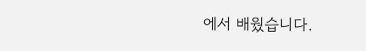에서 배웠습니다.